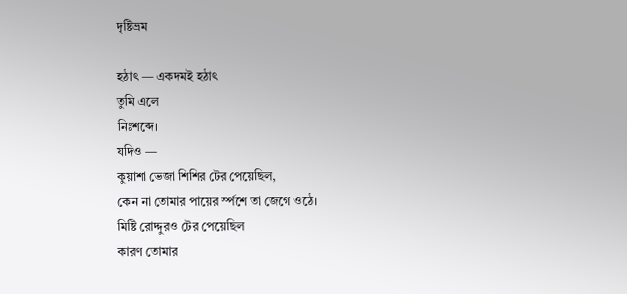দৃষ্টিভ্রম

হঠাৎ — একদমই হঠাৎ
তুমি এলে
নিঃশব্দে।
যদিও —
কুয়াশা ভেজা শিশির টের পেয়েছিল,
কেন না তোমার পায়ের র্স্পশে তা জেগে ওঠে।
মিষ্টি রোদ্দুরও টের পেয়েছিল
কারণ তোমার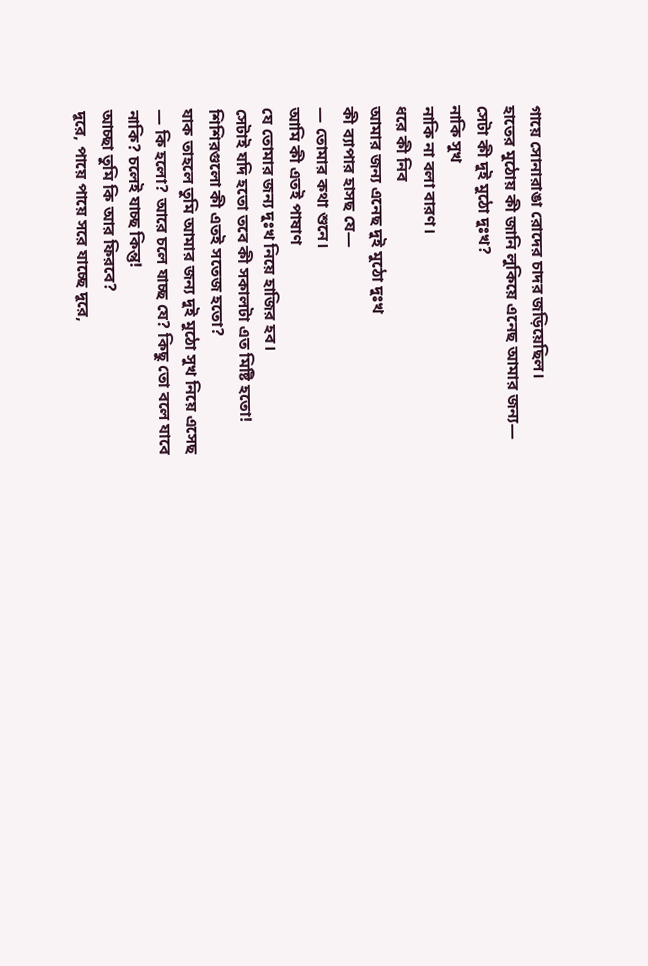গায়ে সোনারাঙা রোদের চাদর জড়িয়েছিল।
হাতের মুঠোয় কী জানি লুকিয়ে এনেছ আমার জন্য—
সেটা কী দুই মুঠো দুঃখ?
নাকি সুখ
নাকি না বলা বারণ।
ধরে কী নিব
আমার জন্য এনেছ দুই মুঠো দুঃখ
কী ব্যাপার হাসছ যে—
— তোমার কথা শুনে।
আমি কী এতই পাষাণ
যে তোমার জন্য দুঃখ নিয়ে হাজির হব।
সেটাই যদি হতো তবে কী সকালটা এত মিষ্টি হতো!
শিশিরগুলো কী এতই সতেজ হতো?
যাক তাহলে তুমি আমার জন্য দুই মুঠো সুখ নিয়ে এসেছ
— কি হলো? আরে চলে যাচ্ছ যে? কিছু তো বলে যাবে নাকি? চলেই যাচ্ছ কিন্তু!
আচ্ছা তুমি কি আর ফিরবে?
দূরে, পায়ে পায়ে সরে যাচ্ছে দূরে,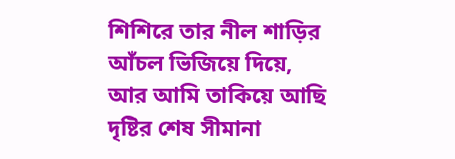শিশিরে তার নীল শাড়ির আঁচল ভিজিয়ে দিয়ে,
আর আমি তাকিয়ে আছি দৃষ্টির শেষ সীমানা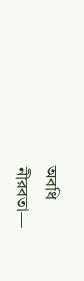অবধি
নীরবতা—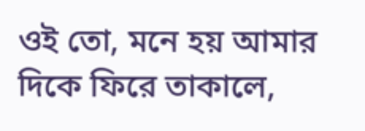ওই তো, মনে হয় আমার দিকে ফিরে তাকালে,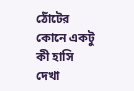ঠোঁটের কোনে একটু কী হাসি দেখা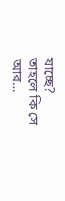যাচ্ছে?
তাহলে কি সে আর…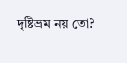দৃষ্টিভ্রম নয় তো?